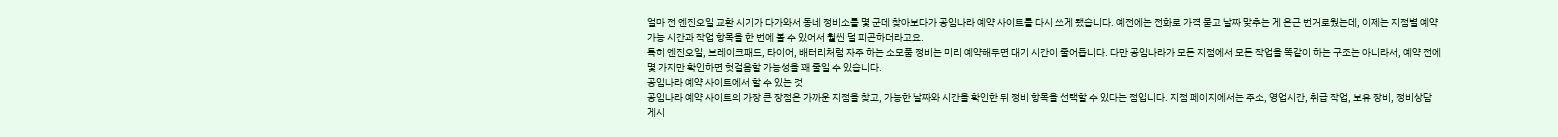얼마 전 엔진오일 교환 시기가 다가와서 동네 정비소를 몇 군데 찾아보다가 공임나라 예약 사이트를 다시 쓰게 됐습니다. 예전에는 전화로 가격 묻고 날짜 맞추는 게 은근 번거로웠는데, 이제는 지점별 예약 가능 시간과 작업 항목을 한 번에 볼 수 있어서 훨씬 덜 피곤하더라고요.
특히 엔진오일, 브레이크패드, 타이어, 배터리처럼 자주 하는 소모품 정비는 미리 예약해두면 대기 시간이 줄어듭니다. 다만 공임나라가 모든 지점에서 모든 작업을 똑같이 하는 구조는 아니라서, 예약 전에 몇 가지만 확인하면 헛걸음할 가능성을 꽤 줄일 수 있습니다.
공임나라 예약 사이트에서 할 수 있는 것
공임나라 예약 사이트의 가장 큰 장점은 가까운 지점을 찾고, 가능한 날짜와 시간을 확인한 뒤 정비 항목을 선택할 수 있다는 점입니다. 지점 페이지에서는 주소, 영업시간, 취급 작업, 보유 장비, 정비상담 게시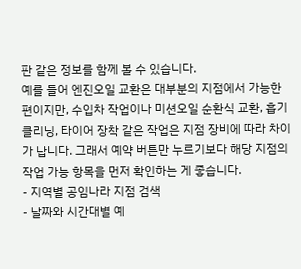판 같은 정보를 함께 볼 수 있습니다.
예를 들어 엔진오일 교환은 대부분의 지점에서 가능한 편이지만, 수입차 작업이나 미션오일 순환식 교환, 흡기 클리닝, 타이어 장착 같은 작업은 지점 장비에 따라 차이가 납니다. 그래서 예약 버튼만 누르기보다 해당 지점의 작업 가능 항목을 먼저 확인하는 게 좋습니다.
- 지역별 공임나라 지점 검색
- 날짜와 시간대별 예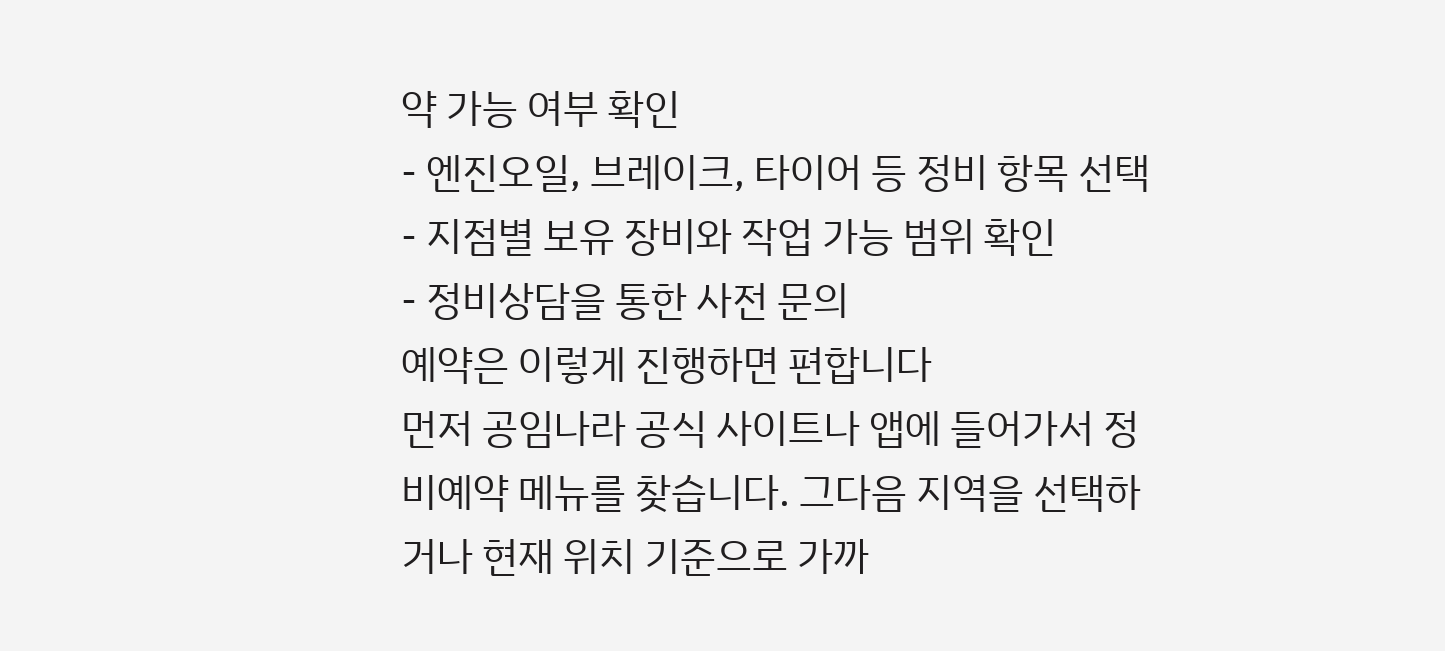약 가능 여부 확인
- 엔진오일, 브레이크, 타이어 등 정비 항목 선택
- 지점별 보유 장비와 작업 가능 범위 확인
- 정비상담을 통한 사전 문의
예약은 이렇게 진행하면 편합니다
먼저 공임나라 공식 사이트나 앱에 들어가서 정비예약 메뉴를 찾습니다. 그다음 지역을 선택하거나 현재 위치 기준으로 가까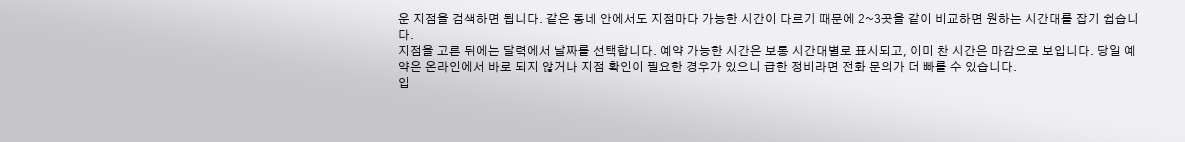운 지점을 검색하면 됩니다. 같은 동네 안에서도 지점마다 가능한 시간이 다르기 때문에 2~3곳을 같이 비교하면 원하는 시간대를 잡기 쉽습니다.
지점을 고른 뒤에는 달력에서 날짜를 선택합니다. 예약 가능한 시간은 보통 시간대별로 표시되고, 이미 찬 시간은 마감으로 보입니다. 당일 예약은 온라인에서 바로 되지 않거나 지점 확인이 필요한 경우가 있으니 급한 정비라면 전화 문의가 더 빠를 수 있습니다.
입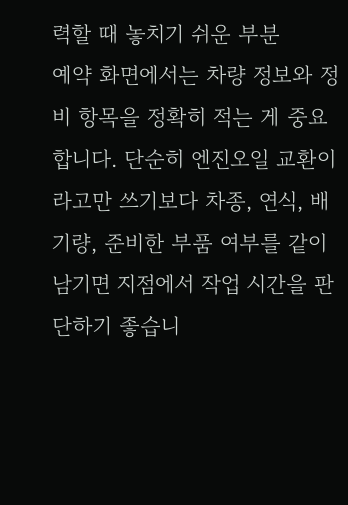력할 때 놓치기 쉬운 부분
예약 화면에서는 차량 정보와 정비 항목을 정확히 적는 게 중요합니다. 단순히 엔진오일 교환이라고만 쓰기보다 차종, 연식, 배기량, 준비한 부품 여부를 같이 남기면 지점에서 작업 시간을 판단하기 좋습니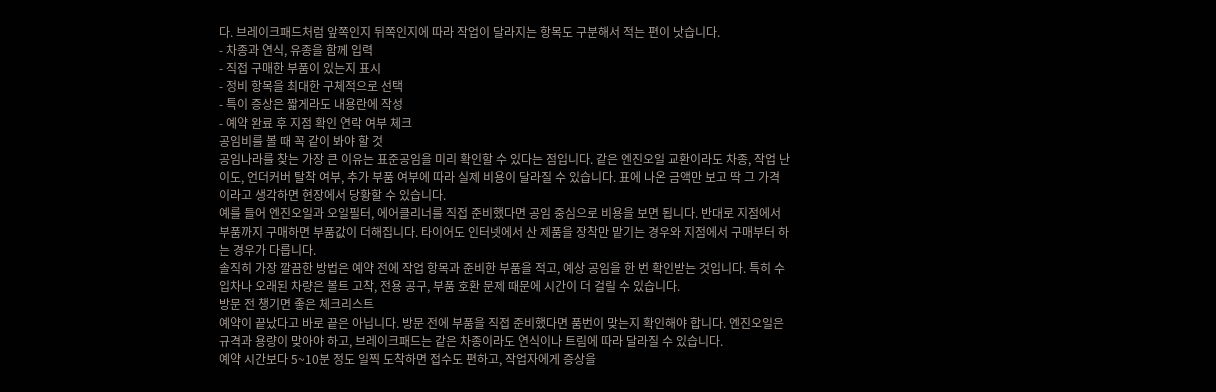다. 브레이크패드처럼 앞쪽인지 뒤쪽인지에 따라 작업이 달라지는 항목도 구분해서 적는 편이 낫습니다.
- 차종과 연식, 유종을 함께 입력
- 직접 구매한 부품이 있는지 표시
- 정비 항목을 최대한 구체적으로 선택
- 특이 증상은 짧게라도 내용란에 작성
- 예약 완료 후 지점 확인 연락 여부 체크
공임비를 볼 때 꼭 같이 봐야 할 것
공임나라를 찾는 가장 큰 이유는 표준공임을 미리 확인할 수 있다는 점입니다. 같은 엔진오일 교환이라도 차종, 작업 난이도, 언더커버 탈착 여부, 추가 부품 여부에 따라 실제 비용이 달라질 수 있습니다. 표에 나온 금액만 보고 딱 그 가격이라고 생각하면 현장에서 당황할 수 있습니다.
예를 들어 엔진오일과 오일필터, 에어클리너를 직접 준비했다면 공임 중심으로 비용을 보면 됩니다. 반대로 지점에서 부품까지 구매하면 부품값이 더해집니다. 타이어도 인터넷에서 산 제품을 장착만 맡기는 경우와 지점에서 구매부터 하는 경우가 다릅니다.
솔직히 가장 깔끔한 방법은 예약 전에 작업 항목과 준비한 부품을 적고, 예상 공임을 한 번 확인받는 것입니다. 특히 수입차나 오래된 차량은 볼트 고착, 전용 공구, 부품 호환 문제 때문에 시간이 더 걸릴 수 있습니다.
방문 전 챙기면 좋은 체크리스트
예약이 끝났다고 바로 끝은 아닙니다. 방문 전에 부품을 직접 준비했다면 품번이 맞는지 확인해야 합니다. 엔진오일은 규격과 용량이 맞아야 하고, 브레이크패드는 같은 차종이라도 연식이나 트림에 따라 달라질 수 있습니다.
예약 시간보다 5~10분 정도 일찍 도착하면 접수도 편하고, 작업자에게 증상을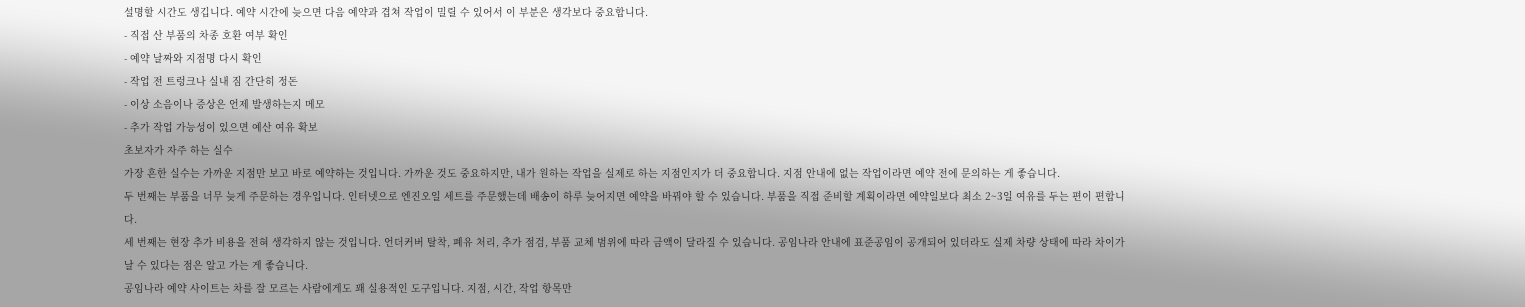설명할 시간도 생깁니다. 예약 시간에 늦으면 다음 예약과 겹쳐 작업이 밀릴 수 있어서 이 부분은 생각보다 중요합니다.
- 직접 산 부품의 차종 호환 여부 확인
- 예약 날짜와 지점명 다시 확인
- 작업 전 트렁크나 실내 짐 간단히 정돈
- 이상 소음이나 증상은 언제 발생하는지 메모
- 추가 작업 가능성이 있으면 예산 여유 확보
초보자가 자주 하는 실수
가장 흔한 실수는 가까운 지점만 보고 바로 예약하는 것입니다. 가까운 것도 중요하지만, 내가 원하는 작업을 실제로 하는 지점인지가 더 중요합니다. 지점 안내에 없는 작업이라면 예약 전에 문의하는 게 좋습니다.
두 번째는 부품을 너무 늦게 주문하는 경우입니다. 인터넷으로 엔진오일 세트를 주문했는데 배송이 하루 늦어지면 예약을 바꿔야 할 수 있습니다. 부품을 직접 준비할 계획이라면 예약일보다 최소 2~3일 여유를 두는 편이 편합니다.
세 번째는 현장 추가 비용을 전혀 생각하지 않는 것입니다. 언더커버 탈착, 폐유 처리, 추가 점검, 부품 교체 범위에 따라 금액이 달라질 수 있습니다. 공임나라 안내에 표준공임이 공개되어 있더라도 실제 차량 상태에 따라 차이가 날 수 있다는 점은 알고 가는 게 좋습니다.
공임나라 예약 사이트는 차를 잘 모르는 사람에게도 꽤 실용적인 도구입니다. 지점, 시간, 작업 항목만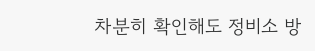차분히 확인해도 정비소 방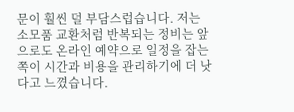문이 훨씬 덜 부담스럽습니다. 저는 소모품 교환처럼 반복되는 정비는 앞으로도 온라인 예약으로 일정을 잡는 쪽이 시간과 비용을 관리하기에 더 낫다고 느꼈습니다.